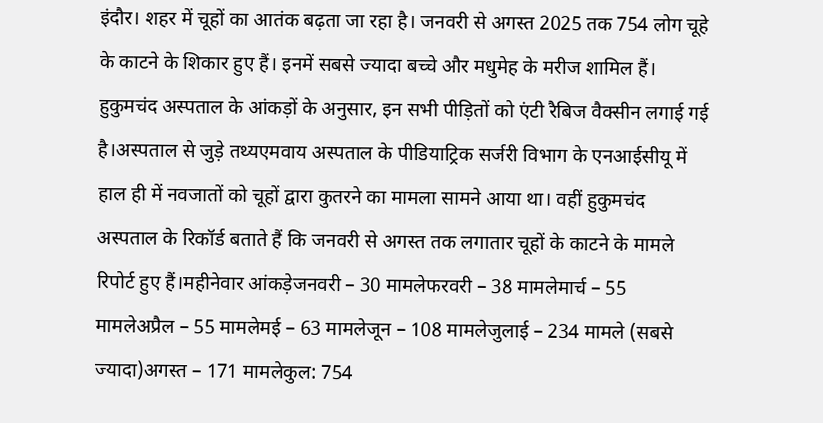इंदौर। शहर में चूहों का आतंक बढ़ता जा रहा है। जनवरी से अगस्त 2025 तक 754 लोग चूहे के काटने के शिकार हुए हैं। इनमें सबसे ज्यादा बच्चे और मधुमेह के मरीज शामिल हैं। हुकुमचंद अस्पताल के आंकड़ों के अनुसार, इन सभी पीड़ितों को एंटी रैबिज वैक्सीन लगाई गई है।अस्पताल से जुड़े तथ्यएमवाय अस्पताल के पीडियाट्रिक सर्जरी विभाग के एनआईसीयू में हाल ही में नवजातों को चूहों द्वारा कुतरने का मामला सामने आया था। वहीं हुकुमचंद अस्पताल के रिकॉर्ड बताते हैं कि जनवरी से अगस्त तक लगातार चूहों के काटने के मामले रिपोर्ट हुए हैं।महीनेवार आंकड़ेजनवरी – 30 मामलेफरवरी – 38 मामलेमार्च – 55 मामलेअप्रैल – 55 मामलेमई – 63 मामलेजून – 108 मामलेजुलाई – 234 मामले (सबसे ज्यादा)अगस्त – 171 मामलेकुल: 754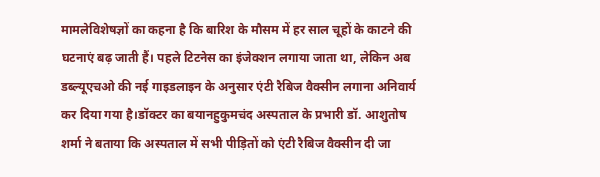मामलेविशेषज्ञों का कहना है कि बारिश के मौसम में हर साल चूहों के काटने की घटनाएं बढ़ जाती हैं। पहले टिटनेस का इंजेक्शन लगाया जाता था, लेकिन अब डब्ल्यूएचओ की नई गाइडलाइन के अनुसार एंटी रैबिज वैक्सीन लगाना अनिवार्य कर दिया गया है।डॉक्टर का बयानहुकुमचंद अस्पताल के प्रभारी डॉ. आशुतोष शर्मा ने बताया कि अस्पताल में सभी पीड़ितों को एंटी रैबिज वैक्सीन दी जा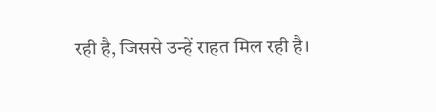रही है, जिससे उन्हें राहत मिल रही है।